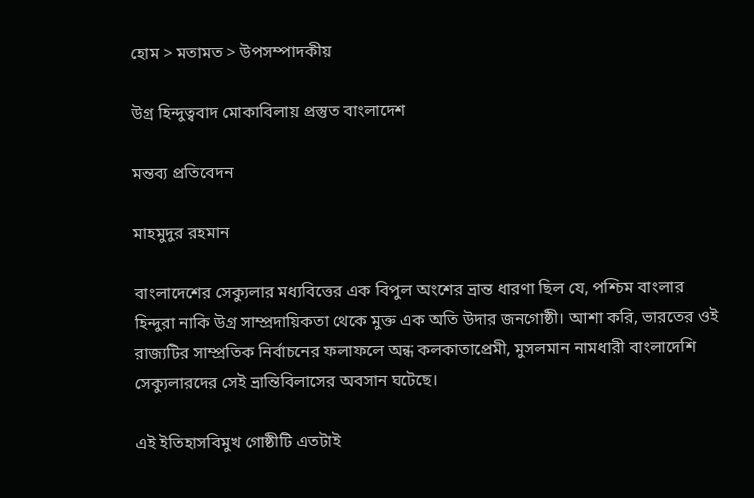হোম > মতামত > উপসম্পাদকীয়

উগ্র হিন্দুত্ববাদ মোকাবিলায় প্রস্তুত বাংলাদেশ

মন্তব্য প্রতিবেদন

মাহমুদুর রহমান

বাংলাদেশের সেক্যুলার মধ্যবিত্তের এক বিপুল অংশের ভ্রান্ত ধারণা ছিল যে, পশ্চিম বাংলার হিন্দুরা নাকি উগ্র সাম্প্রদায়িকতা থেকে মুক্ত এক অতি উদার জনগোষ্ঠী। আশা করি, ভারতের ওই রাজ্যটির সাম্প্রতিক নির্বাচনের ফলাফলে অন্ধ কলকাতাপ্রেমী, মুসলমান নামধারী বাংলাদেশি সেক্যুলারদের সেই ভ্রান্তিবিলাসের অবসান ঘটেছে।

এই ইতিহাসবিমুখ গোষ্ঠীটি এতটাই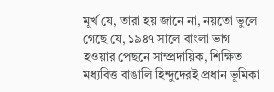মূর্খ যে, তারা হয় জানে না, নয়তো ভুলে গেছে যে, ১৯৪৭ সালে বাংলা ভাগ হওয়ার পেছনে সাম্প্রদায়িক, শিক্ষিত মধ্যবিত্ত বাঙালি হিন্দুদেরই প্রধান ভূমিকা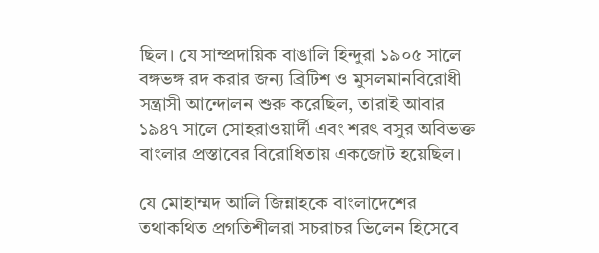ছিল। যে সাম্প্রদায়িক বাঙালি হিন্দুরা ১৯০৫ সালে বঙ্গভঙ্গ রদ করার জন্য ব্রিটিশ ও মুসলমানবিরোধী সন্ত্রাসী আন্দোলন শুরু করেছিল, তারাই আবার ১৯৪৭ সালে সোহরাওয়ার্দী এবং শরৎ বসুর অবিভক্ত বাংলার প্রস্তাবের বিরোধিতায় একজোট হয়েছিল।

যে মোহাম্মদ আলি জিন্নাহকে বাংলাদেশের তথাকথিত প্রগতিশীলরা সচরাচর ভিলেন হিসেবে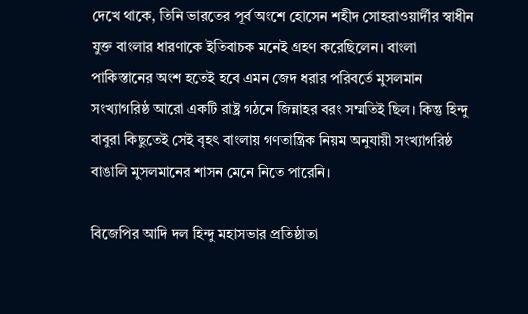দেখে থাকে, তিনি ভারতের পূর্ব অংশে হোসেন শহীদ সোহরাওয়ার্দীর স্বাধীন যুক্ত বাংলার ধারণাকে ইতিবাচক মনেই গ্রহণ করেছিলেন। বাংলা পাকিস্তানের অংশ হতেই হবে এমন জেদ ধরার পরিবর্তে মুসলমান সংখ্যাগরিষ্ঠ আরো একটি রাষ্ট্র গঠনে জিন্নাহর বরং সম্মতিই ছিল। কিন্তু হিন্দু বাবুরা কিছুতেই সেই বৃহৎ বাংলায় গণতান্ত্রিক নিয়ম অনুযায়ী সংখ্যাগরিষ্ঠ বাঙালি মুসলমানের শাসন মেনে নিতে পারেনি।

বিজেপির আদি দল হিন্দু মহাসভার প্রতিষ্ঠাতা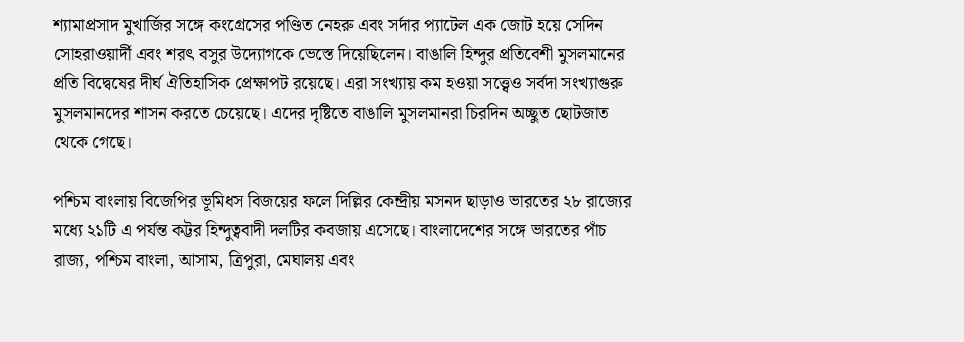শ্যামাপ্রসাদ মুখার্জির সঙ্গে কংগ্রেসের পণ্ডিত নেহরু এবং সর্দার প্যাটেল এক জোট হয়ে সেদিন সোহরাওয়ার্দী এবং শরৎ বসুর উদ্যোগকে ভেস্তে দিয়েছিলেন। বাঙালি হিন্দুর প্রতিবেশী মুসলমানের প্রতি বিদ্বেষের দীর্ঘ ঐতিহাসিক প্রেক্ষাপট রয়েছে। এরা সংখ্যায় কম হওয়া সত্ত্বেও সর্বদা সংখ্যাগুরু মুসলমানদের শাসন করতে চেয়েছে। এদের দৃষ্টিতে বাঙালি মুসলমানরা চিরদিন অচ্ছুত ছোটজাত থেকে গেছে।

পশ্চিম বাংলায় বিজেপির ভূমিধস বিজয়ের ফলে দিল্লির কেন্দ্রীয় মসনদ ছাড়াও ভারতের ২৮ রাজ্যের মধ্যে ২১টি এ পর্যন্ত কট্টর হিন্দুত্ববাদী দলটির কবজায় এসেছে। বাংলাদেশের সঙ্গে ভারতের পাঁচ রাজ্য, পশ্চিম বাংলা, আসাম, ত্রিপুরা, মেঘালয় এবং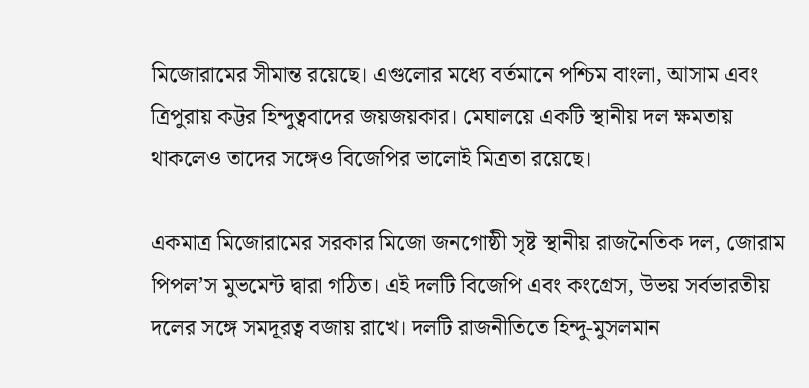মিজোরামের সীমান্ত রয়েছে। এগুলোর মধ্যে বর্তমানে পশ্চিম বাংলা, আসাম এবং ত্রিপুরায় কট্টর হিন্দুত্ববাদের জয়জয়কার। মেঘালয়ে একটি স্থানীয় দল ক্ষমতায় থাকলেও তাদের সঙ্গেও বিজেপির ভালোই মিত্রতা রয়েছে।

একমাত্র মিজোরামের সরকার মিজো জনগোষ্ঠী সৃষ্ট স্থানীয় রাজনৈতিক দল, জোরাম পিপল’স মুভমেন্ট দ্বারা গঠিত। এই দলটি বিজেপি এবং কংগ্রেস, উভয় সর্বভারতীয় দলের সঙ্গে সমদূরত্ব বজায় রাখে। দলটি রাজনীতিতে হিন্দু-মুসলমান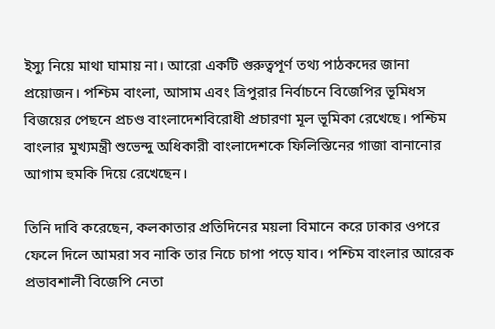ইস্যু নিয়ে মাথা ঘামায় না। আরো একটি গুরুত্বপূর্ণ তথ্য পাঠকদের জানা প্রয়োজন। পশ্চিম বাংলা, আসাম এবং ত্রিপুরার নির্বাচনে বিজেপির ভূমিধস বিজয়ের পেছনে প্রচণ্ড বাংলাদেশবিরোধী প্রচারণা মূল ভূমিকা রেখেছে। পশ্চিম বাংলার মুখ্যমন্ত্রী শুভেন্দু অধিকারী বাংলাদেশকে ফিলিস্তিনের গাজা বানানোর আগাম হুমকি দিয়ে রেখেছেন।

তিনি দাবি করেছেন, কলকাতার প্রতিদিনের ময়লা বিমানে করে ঢাকার ওপরে ফেলে দিলে আমরা সব নাকি তার নিচে চাপা পড়ে যাব। পশ্চিম বাংলার আরেক প্রভাবশালী বিজেপি নেতা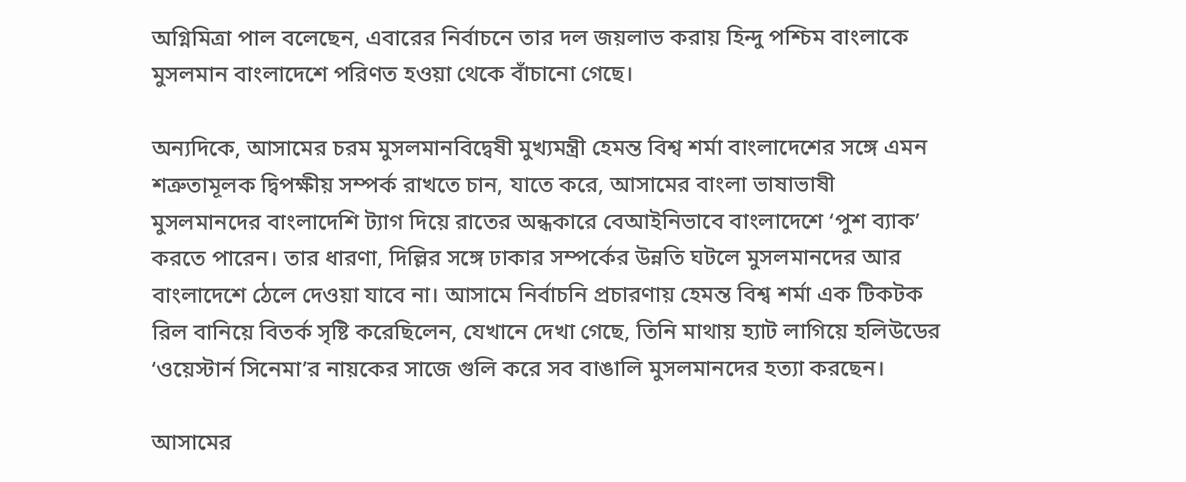অগ্নিমিত্রা পাল বলেছেন, এবারের নির্বাচনে তার দল জয়লাভ করায় হিন্দু পশ্চিম বাংলাকে মুসলমান বাংলাদেশে পরিণত হওয়া থেকে বাঁচানো গেছে।

অন্যদিকে, আসামের চরম মুসলমানবিদ্বেষী মুখ্যমন্ত্রী হেমন্ত বিশ্ব শর্মা বাংলাদেশের সঙ্গে এমন শত্রুতামূলক দ্বিপক্ষীয় সম্পর্ক রাখতে চান, যাতে করে, আসামের বাংলা ভাষাভাষী মুসলমানদের বাংলাদেশি ট্যাগ দিয়ে রাতের অন্ধকারে বেআইনিভাবে বাংলাদেশে ‘পুশ ব্যাক’ করতে পারেন। তার ধারণা, দিল্লির সঙ্গে ঢাকার সম্পর্কের উন্নতি ঘটলে মুসলমানদের আর বাংলাদেশে ঠেলে দেওয়া যাবে না। আসামে নির্বাচনি প্রচারণায় হেমন্ত বিশ্ব শর্মা এক টিকটক রিল বানিয়ে বিতর্ক সৃষ্টি করেছিলেন, যেখানে দেখা গেছে, তিনি মাথায় হ্যাট লাগিয়ে হলিউডের ‘ওয়েস্টার্ন সিনেমা’র নায়কের সাজে গুলি করে সব বাঙালি মুসলমানদের হত্যা করছেন।

আসামের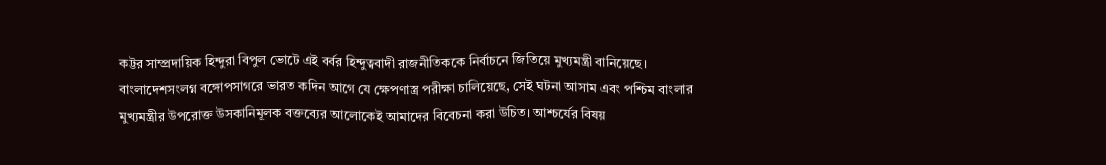কট্টর সাম্প্রদায়িক হিন্দুরা বিপুল ভোটে এই বর্বর হিন্দুত্ববাদী রাজনীতিককে নির্বাচনে জিতিয়ে মুখ্যমন্ত্রী বানিয়েছে। বাংলাদেশসংলগ্ন বঙ্গোপসাগরে ভারত কদিন আগে যে ক্ষেপণাস্ত্র পরীক্ষা চালিয়েছে, সেই ঘটনা আসাম এবং পশ্চিম বাংলার মুখ্যমন্ত্রীর উপরোক্ত উসকানিমূলক বক্তব্যের আলোকেই আমাদের বিবেচনা করা উচিত। আশ্চর্যের বিষয়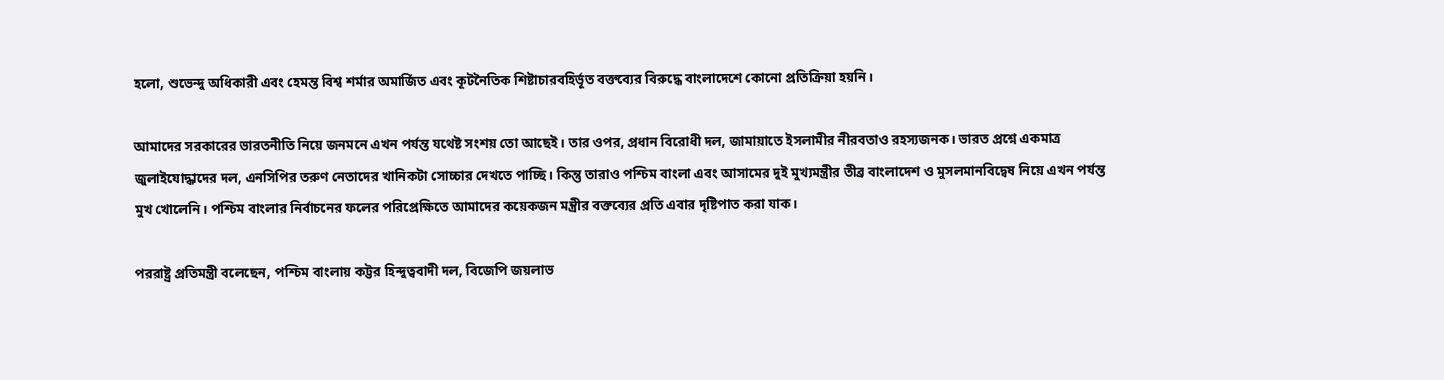হলো, শুভেন্দু অধিকারী এবং হেমন্ত বিশ্ব শর্মার অমার্জিত এবং কূটনৈতিক শিষ্টাচারবহির্ভূত বক্তব্যের বিরুদ্ধে বাংলাদেশে কোনো প্রতিক্রিয়া হয়নি।

আমাদের সরকারের ভারতনীতি নিয়ে জনমনে এখন পর্যন্ত যথেষ্ট সংশয় তো আছেই। তার ওপর, প্রধান বিরোধী দল, জামায়াতে ইসলামীর নীরবতাও রহস্যজনক। ভারত প্রশ্নে একমাত্র জুলাইযোদ্ধাদের দল, এনসিপির তরুণ নেতাদের খানিকটা সোচ্চার দেখতে পাচ্ছি। কিন্তু তারাও পশ্চিম বাংলা এবং আসামের দুই মুখ্যমন্ত্রীর তীব্র বাংলাদেশ ও মুসলমানবিদ্বেষ নিয়ে এখন পর্যন্ত মুখ খোলেনি। পশ্চিম বাংলার নির্বাচনের ফলের পরিপ্রেক্ষিতে আমাদের কয়েকজন মন্ত্রীর বক্তব্যের প্রতি এবার দৃষ্টিপাত করা যাক।

পররাষ্ট্র প্রতিমন্ত্রী বলেছেন, পশ্চিম বাংলায় কট্টর হিন্দুত্ববাদী দল, বিজেপি জয়লাভ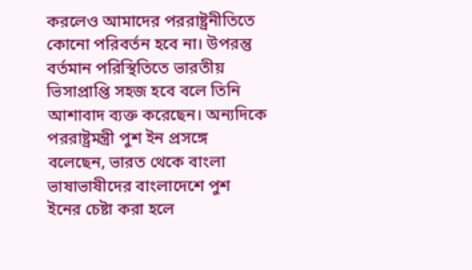করলেও আমাদের পররাষ্ট্রনীতিতে কোনো পরিবর্তন হবে না। উপরন্তু বর্তমান পরিস্থিতিতে ভারতীয় ভিসাপ্রাপ্তি সহজ হবে বলে তিনি আশাবাদ ব্যক্ত করেছেন। অন্যদিকে পররাষ্ট্রমন্ত্রী পুশ ইন প্রসঙ্গে বলেছেন, ভারত থেকে বাংলা ভাষাভাষীদের বাংলাদেশে পুশ ইনের চেষ্টা করা হলে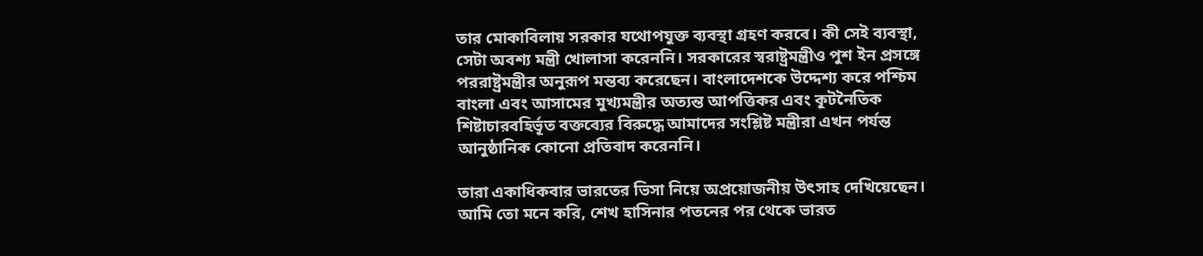তার মোকাবিলায় সরকার যথোপযুক্ত ব্যবস্থা গ্রহণ করবে। কী সেই ব্যবস্থা, সেটা অবশ্য মন্ত্রী খোলাসা করেননি। সরকারের স্বরাষ্ট্রমন্ত্রীও পুশ ইন প্রসঙ্গে পররাষ্ট্রমন্ত্রীর অনুরূপ মন্তব্য করেছেন। বাংলাদেশকে উদ্দেশ্য করে পশ্চিম বাংলা এবং আসামের মুখ্যমন্ত্রীর অত্যন্ত আপত্তিকর এবং কূটনৈতিক শিষ্টাচারবহির্ভূত বক্তব্যের বিরুদ্ধে আমাদের সংশ্লিষ্ট মন্ত্রীরা এখন পর্যন্ত আনুষ্ঠানিক কোনো প্রতিবাদ করেননি।

তারা একাধিকবার ভারতের ভিসা নিয়ে অপ্রয়োজনীয় উৎসাহ দেখিয়েছেন। আমি তো মনে করি, শেখ হাসিনার পতনের পর থেকে ভারত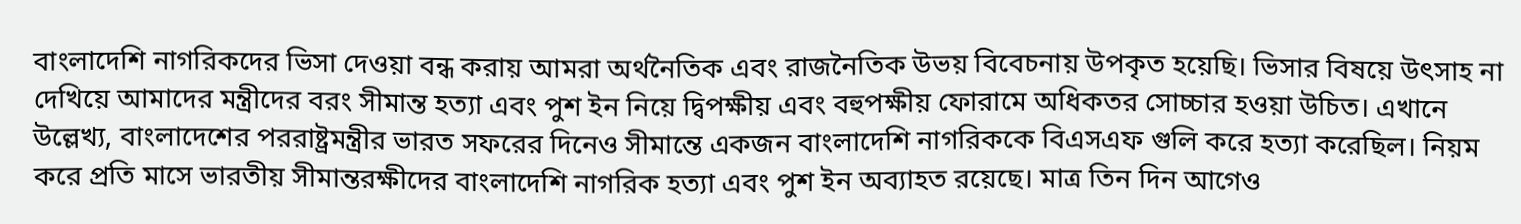বাংলাদেশি নাগরিকদের ভিসা দেওয়া বন্ধ করায় আমরা অর্থনৈতিক এবং রাজনৈতিক উভয় বিবেচনায় উপকৃত হয়েছি। ভিসার বিষয়ে উৎসাহ না দেখিয়ে আমাদের মন্ত্রীদের বরং সীমান্ত হত্যা এবং পুশ ইন নিয়ে দ্বিপক্ষীয় এবং বহুপক্ষীয় ফোরামে অধিকতর সোচ্চার হওয়া উচিত। এখানে উল্লেখ্য, বাংলাদেশের পররাষ্ট্রমন্ত্রীর ভারত সফরের দিনেও সীমান্তে একজন বাংলাদেশি নাগরিককে বিএসএফ গুলি করে হত্যা করেছিল। নিয়ম করে প্রতি মাসে ভারতীয় সীমান্তরক্ষীদের বাংলাদেশি নাগরিক হত্যা এবং পুশ ইন অব্যাহত রয়েছে। মাত্র তিন দিন আগেও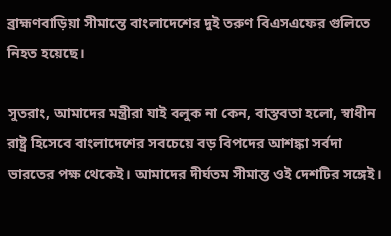ব্রাহ্মণবাড়িয়া সীমান্তে বাংলাদেশের দুই তরুণ বিএসএফের গুলিতে নিহত হয়েছে।

সুতরাং, আমাদের মন্ত্রীরা যাই বলুক না কেন, বাস্তবতা হলো, স্বাধীন রাষ্ট্র হিসেবে বাংলাদেশের সবচেয়ে বড় বিপদের আশঙ্কা সর্বদা ভারতের পক্ষ থেকেই। আমাদের দীর্ঘতম সীমান্ত ওই দেশটির সঙ্গেই।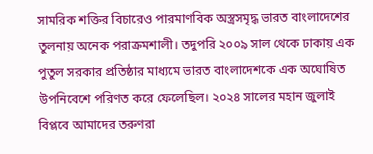সামরিক শক্তির বিচারেও পারমাণবিক অস্ত্রসমৃদ্ধ ভারত বাংলাদেশের তুলনায় অনেক পরাক্রমশালী। তদুপরি ২০০৯ সাল থেকে ঢাকায় এক পুতুল সরকার প্রতিষ্ঠার মাধ্যমে ভারত বাংলাদেশকে এক অঘোষিত উপনিবেশে পরিণত করে ফেলেছিল। ২০২৪ সালের মহান জুলাই বিপ্লবে আমাদের তরুণরা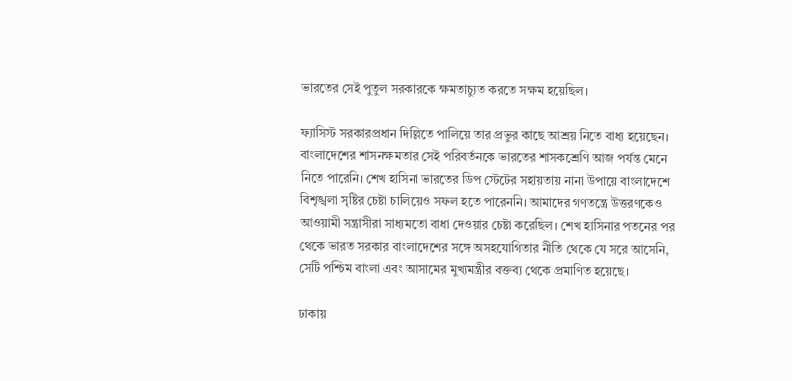ভারতের সেই পুতুল সরকারকে ক্ষমতাচ্যুত করতে সক্ষম হয়েছিল।

ফ্যাসিস্ট সরকারপ্রধান দিল্লিতে পালিয়ে তার প্রভুর কাছে আশ্রয় নিতে বাধ্য হয়েছেন। বাংলাদেশের শাসনক্ষমতার সেই পরিবর্তনকে ভারতের শাসকশ্রেণি আজ পর্যন্ত মেনে নিতে পারেনি। শেখ হাসিনা ভারতের ডিপ স্টেটের সহায়তায় নানা উপায়ে বাংলাদেশে বিশৃঙ্খলা সৃষ্টির চেষ্টা চালিয়েও সফল হতে পারেননি। আমাদের গণতন্ত্রে উত্তরণকেও আওয়ামী সন্ত্রাসীরা সাধ্যমতো বাধা দেওয়ার চেষ্টা করেছিল। শেখ হাসিনার পতনের পর থেকে ভারত সরকার বাংলাদেশের সঙ্গে অসহযোগিতার নীতি থেকে যে সরে আসেনি, সেটি পশ্চিম বাংলা এবং আসামের মুখ্যমন্ত্রীর বক্তব্য থেকে প্রমাণিত হয়েছে।

ঢাকায়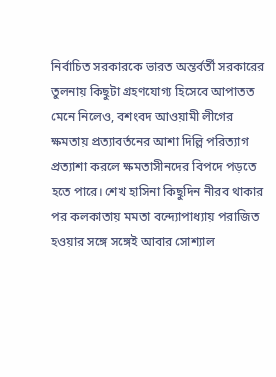নির্বাচিত সরকারকে ভারত অন্তর্বর্তী সরকারের তুলনায় কিছুটা গ্রহণযোগ্য হিসেবে আপাতত মেনে নিলেও, বশংবদ আওয়ামী লীগের ক্ষমতায় প্রত্যাবর্তনের আশা দিল্লি পরিত্যাগ প্রত্যাশা করলে ক্ষমতাসীনদের বিপদে পড়তে হতে পারে। শেখ হাসিনা কিছুদিন নীরব থাকার পর কলকাতায় মমতা বন্দ্যোপাধ্যায় পরাজিত হওয়ার সঙ্গে সঙ্গেই আবার সোশ্যাল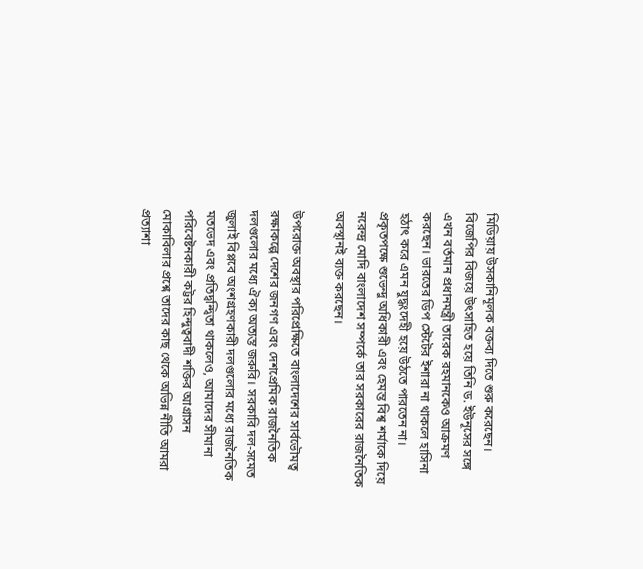মিডিয়ায় উসকানিমূলক বক্তব্য দিতে শুরু করেছেন। বিজেপির বিজয়ে উৎসাহিত হয়ে তিনি ড. ইউনূসের সঙ্গে এখন বর্তমান প্রধানমন্ত্রী তারেক রহমানকেও আক্রমণ করছেন। ভারতের ডিপ স্টেটের ইশারা না থাকলে হাসিনা হঠাৎ করে এমন যুদ্ধংদেহী হয়ে উঠতে পারতেন না। প্রকৃতপক্ষে শুভেন্দু অধিকারী এবং হেমন্ত বিশ্ব শর্মাকে দিয়ে নরেন্দ্র মোদি বাংলাদেশ সম্পর্কে তার সরকারের রাজনৈতিক অবস্থানই ব্যক্ত করছেন।

উপরোক্ত অবস্থার পরিপ্রেক্ষিতে বাংলাদেশের সার্বভৌমত্ব রক্ষাকল্পে দেশের জনগণ এবং দেশপ্রেমিক রাজনৈতিক দলগুলোর মধ্যে ঐক্য অত্যন্ত জরুরি। সরকারি দল-সমেত জুলাই বিপ্লবে অংশগ্রহণকারী দলগুলোর মধ্যে রাজনৈতিক মতভেদ এবং প্রতিদ্বন্দ্বিতা থাকলেও, আমাদের সীমানা পরিবেষ্টনকারী কট্টর হিন্দুত্ববাদী শক্তির আগ্রাসন মোকাবিলার প্রশ্নে তাদের কাছ থেকে অভিন্ন নীতি আমরা প্রত্যাশা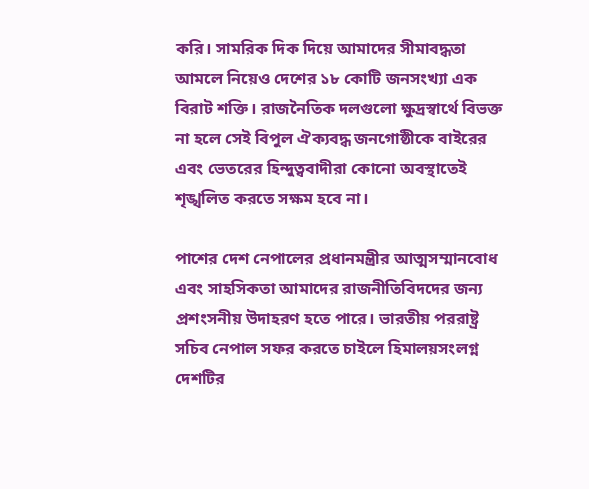করি। সামরিক দিক দিয়ে আমাদের সীমাবদ্ধতা আমলে নিয়েও দেশের ১৮ কোটি জনসংখ্যা এক বিরাট শক্তি। রাজনৈতিক দলগুলো ক্ষুদ্রস্বার্থে বিভক্ত না হলে সেই বিপুল ঐক্যবদ্ধ জনগোষ্ঠীকে বাইরের এবং ভেতরের হিন্দুত্ববাদীরা কোনো অবস্থাতেই শৃঙ্খলিত করতে সক্ষম হবে না।

পাশের দেশ নেপালের প্রধানমন্ত্রীর আত্মসম্মানবোধ এবং সাহসিকতা আমাদের রাজনীতিবিদদের জন্য প্রশংসনীয় উদাহরণ হতে পারে। ভারতীয় পররাষ্ট্র সচিব নেপাল সফর করতে চাইলে হিমালয়সংলগ্ন দেশটির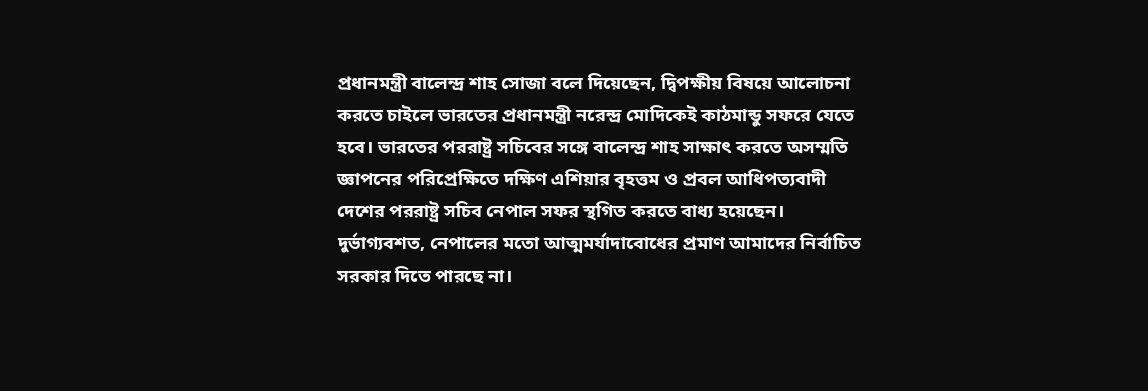প্রধানমন্ত্রী বালেন্দ্র শাহ সোজা বলে দিয়েছেন, দ্বিপক্ষীয় বিষয়ে আলোচনা করতে চাইলে ভারতের প্রধানমন্ত্রী নরেন্দ্র মোদিকেই কাঠমান্ডু সফরে যেতে হবে। ভারতের পররাষ্ট্র সচিবের সঙ্গে বালেন্দ্র শাহ সাক্ষাৎ করতে অসম্মতি জ্ঞাপনের পরিপ্রেক্ষিতে দক্ষিণ এশিয়ার বৃহত্তম ও প্রবল আধিপত্যবাদী দেশের পররাষ্ট্র সচিব নেপাল সফর স্থগিত করতে বাধ্য হয়েছেন। দুর্ভাগ্যবশত, নেপালের মতো আত্মমর্যাদাবোধের প্রমাণ আমাদের নির্বাচিত সরকার দিতে পারছে না।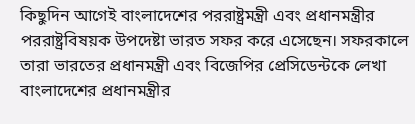কিছুদিন আগেই বাংলাদেশের পররাষ্ট্রমন্ত্রী এবং প্রধানমন্ত্রীর পররাষ্ট্রবিষয়ক উপদেষ্টা ভারত সফর করে এসেছেন। সফরকালে তারা ভারতের প্রধানমন্ত্রী এবং বিজেপির প্রেসিডেন্টকে লেখা বাংলাদেশের প্রধানমন্ত্রীর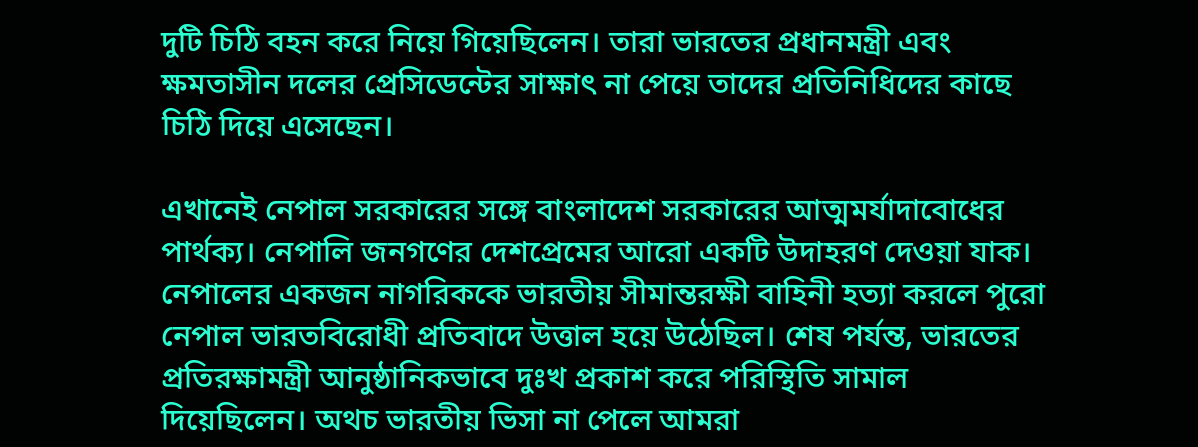দুটি চিঠি বহন করে নিয়ে গিয়েছিলেন। তারা ভারতের প্রধানমন্ত্রী এবং ক্ষমতাসীন দলের প্রেসিডেন্টের সাক্ষাৎ না পেয়ে তাদের প্রতিনিধিদের কাছে চিঠি দিয়ে এসেছেন।

এখানেই নেপাল সরকারের সঙ্গে বাংলাদেশ সরকারের আত্মমর্যাদাবোধের পার্থক্য। নেপালি জনগণের দেশপ্রেমের আরো একটি উদাহরণ দেওয়া যাক। নেপালের একজন নাগরিককে ভারতীয় সীমান্তরক্ষী বাহিনী হত্যা করলে পুরো নেপাল ভারতবিরোধী প্রতিবাদে উত্তাল হয়ে উঠেছিল। শেষ পর্যন্ত, ভারতের প্রতিরক্ষামন্ত্রী আনুষ্ঠানিকভাবে দুঃখ প্রকাশ করে পরিস্থিতি সামাল দিয়েছিলেন। অথচ ভারতীয় ভিসা না পেলে আমরা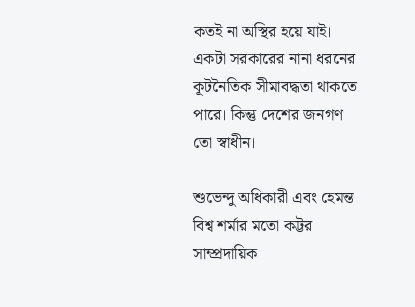কতই না অস্থির হয়ে যাই। একটা সরকারের নানা ধরনের কূটনৈতিক সীমাবদ্ধতা থাকতে পারে। কিন্তু দেশের জনগণ তো স্বাধীন।

শুভেন্দু অধিকারী এবং হেমন্ত বিশ্ব শর্মার মতো কট্টর সাম্প্রদায়িক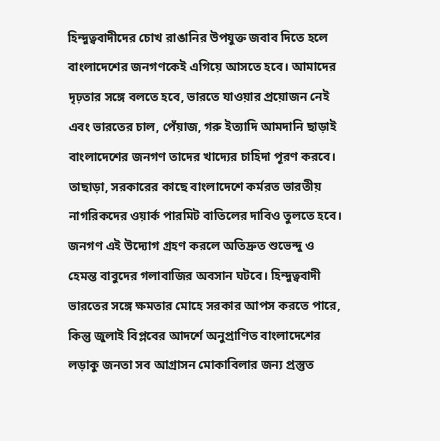হিন্দুত্ববাদীদের চোখ রাঙানির উপযুক্ত জবাব দিতে হলে বাংলাদেশের জনগণকেই এগিয়ে আসতে হবে। আমাদের দৃঢ়তার সঙ্গে বলতে হবে, ভারতে যাওয়ার প্রয়োজন নেই এবং ভারতের চাল, পেঁয়াজ, গরু ইত্যাদি আমদানি ছাড়াই বাংলাদেশের জনগণ তাদের খাদ্যের চাহিদা পূরণ করবে। তাছাড়া, সরকারের কাছে বাংলাদেশে কর্মরত ভারতীয় নাগরিকদের ওয়ার্ক পারমিট বাতিলের দাবিও তুলতে হবে। জনগণ এই উদ্যোগ গ্রহণ করলে অতিদ্রুত শুভেন্দু ও হেমন্ত বাবুদের গলাবাজির অবসান ঘটবে। হিন্দুত্ববাদী ভারতের সঙ্গে ক্ষমতার মোহে সরকার আপস করতে পারে, কিন্তু জুলাই বিপ্লবের আদর্শে অনুপ্রাণিত বাংলাদেশের লড়াকু জনতা সব আগ্রাসন মোকাবিলার জন্য প্রস্তুত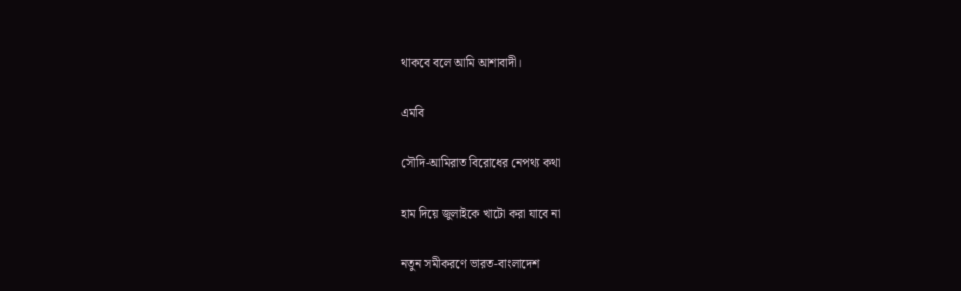থাকবে বলে আমি আশাবাদী।

এমবি

সৌদি-আমিরাত বিরোধের নেপথ্য কথা

হাম দিয়ে জুলাইকে খাটো করা যাবে না

নতুন সমীকরণে ভারত-বাংলাদেশ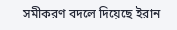সমীকরণ বদলে দিয়েছে ইরান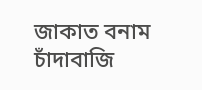জাকাত বনাম চাঁদাবাজি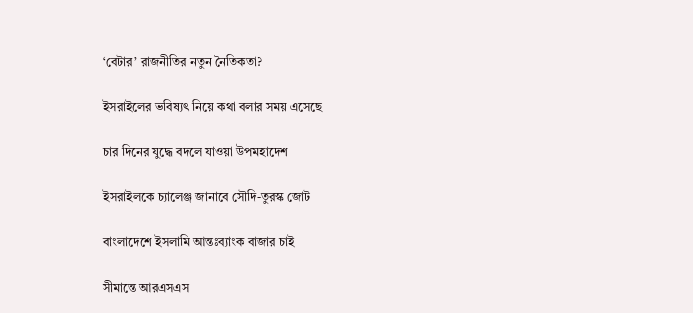‘বেটার’ রাজনীতির নতুন নৈতিকতা?

ইসরাইলের ভবিষ্যৎ নিয়ে কথা বলার সময় এসেছে

চার দিনের যুদ্ধে বদলে যাওয়া উপমহাদেশ

ইসরাইলকে চ্যালেঞ্জ জানাবে সৌদি-তুরস্ক জোট

বাংলাদেশে ইসলামি আন্তঃব্যাংক বাজার চাই

সীমান্তে আরএসএস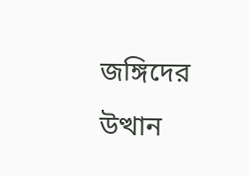জঙ্গিদের উত্থান